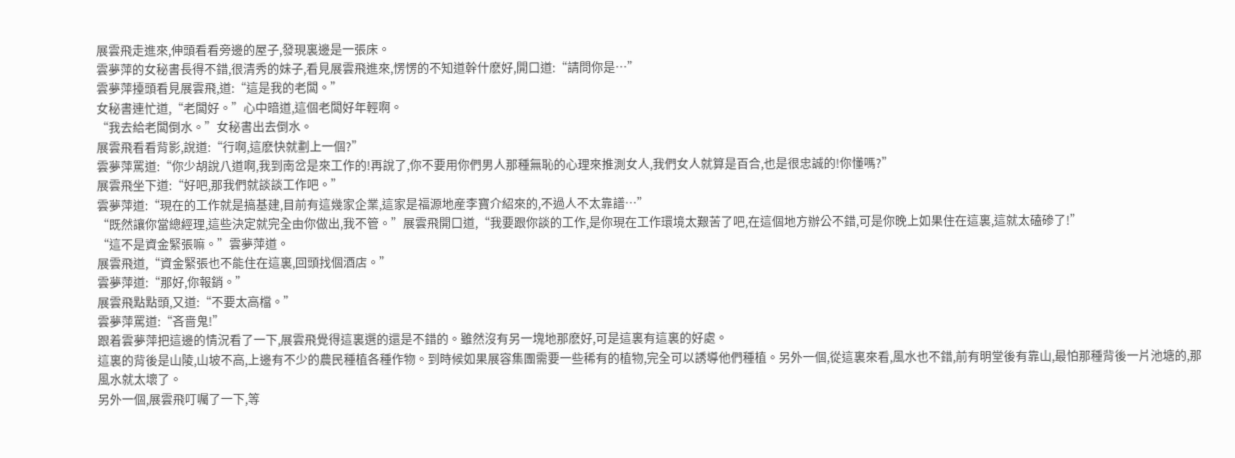展雲飛走進來,伸頭看看旁邊的屋子,發現裏邊是一張床。
雲夢萍的女秘書長得不錯,很清秀的妹子,看見展雲飛進來,愣愣的不知道幹什麽好,開口道:“請問你是…”
雲夢萍擡頭看見展雲飛,道:“這是我的老闆。”
女秘書連忙道,“老闆好。”心中暗道,這個老闆好年輕啊。
“我去給老闆倒水。”女秘書出去倒水。
展雲飛看看背影,說道:“行啊,這麽快就劃上一個?”
雲夢萍罵道:“你少胡說八道啊,我到南岔是來工作的!再說了,你不要用你們男人那種無恥的心理來推測女人,我們女人就算是百合,也是很忠誠的!你懂嗎?”
展雲飛坐下道:“好吧,那我們就談談工作吧。”
雲夢萍道:“現在的工作就是搞基建,目前有這幾家企業,這家是福源地産李寶介紹來的,不過人不太靠譜…”
“既然讓你當總經理,這些決定就完全由你做出,我不管。”展雲飛開口道,“我要跟你談的工作,是你現在工作環境太艱苦了吧,在這個地方辦公不錯,可是你晚上如果住在這裏,這就太磕碜了!”
“這不是資金緊張嘛。”雲夢萍道。
展雲飛道,“資金緊張也不能住在這裏,回頭找個酒店。”
雲夢萍道:“那好,你報銷。”
展雲飛點點頭,又道:“不要太高檔。”
雲夢萍罵道:“吝啬鬼!”
跟着雲夢萍把這邊的情況看了一下,展雲飛覺得這裏選的還是不錯的。雖然沒有另一塊地那麽好,可是這裏有這裏的好處。
這裏的背後是山陵,山坡不高,上邊有不少的農民種植各種作物。到時候如果展容集團需要一些稀有的植物,完全可以誘導他們種植。另外一個,從這裏來看,風水也不錯,前有明堂後有靠山,最怕那種背後一片池塘的,那風水就太壞了。
另外一個,展雲飛叮囑了一下,等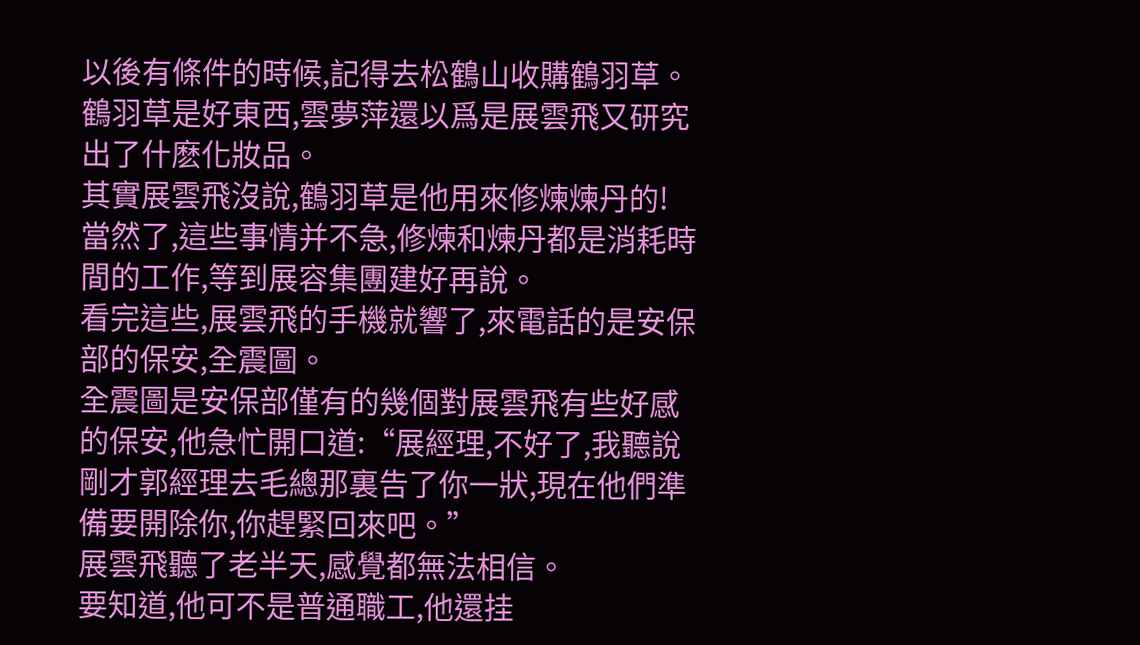以後有條件的時候,記得去松鶴山收購鶴羽草。
鶴羽草是好東西,雲夢萍還以爲是展雲飛又研究出了什麽化妝品。
其實展雲飛沒說,鶴羽草是他用來修煉煉丹的!
當然了,這些事情并不急,修煉和煉丹都是消耗時間的工作,等到展容集團建好再說。
看完這些,展雲飛的手機就響了,來電話的是安保部的保安,全震圖。
全震圖是安保部僅有的幾個對展雲飛有些好感的保安,他急忙開口道:“展經理,不好了,我聽說剛才郭經理去毛總那裏告了你一狀,現在他們準備要開除你,你趕緊回來吧。”
展雲飛聽了老半天,感覺都無法相信。
要知道,他可不是普通職工,他還挂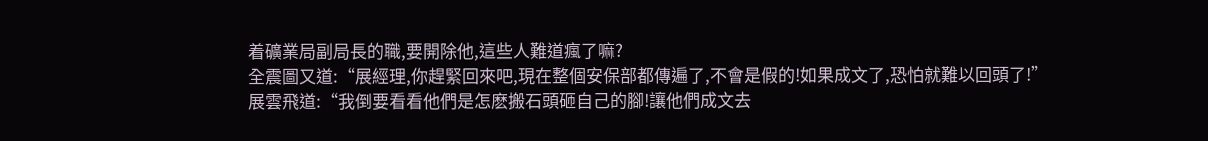着礦業局副局長的職,要開除他,這些人難道瘋了嘛?
全震圖又道:“展經理,你趕緊回來吧,現在整個安保部都傳遍了,不會是假的!如果成文了,恐怕就難以回頭了!”
展雲飛道:“我倒要看看他們是怎麽搬石頭砸自己的腳!讓他們成文去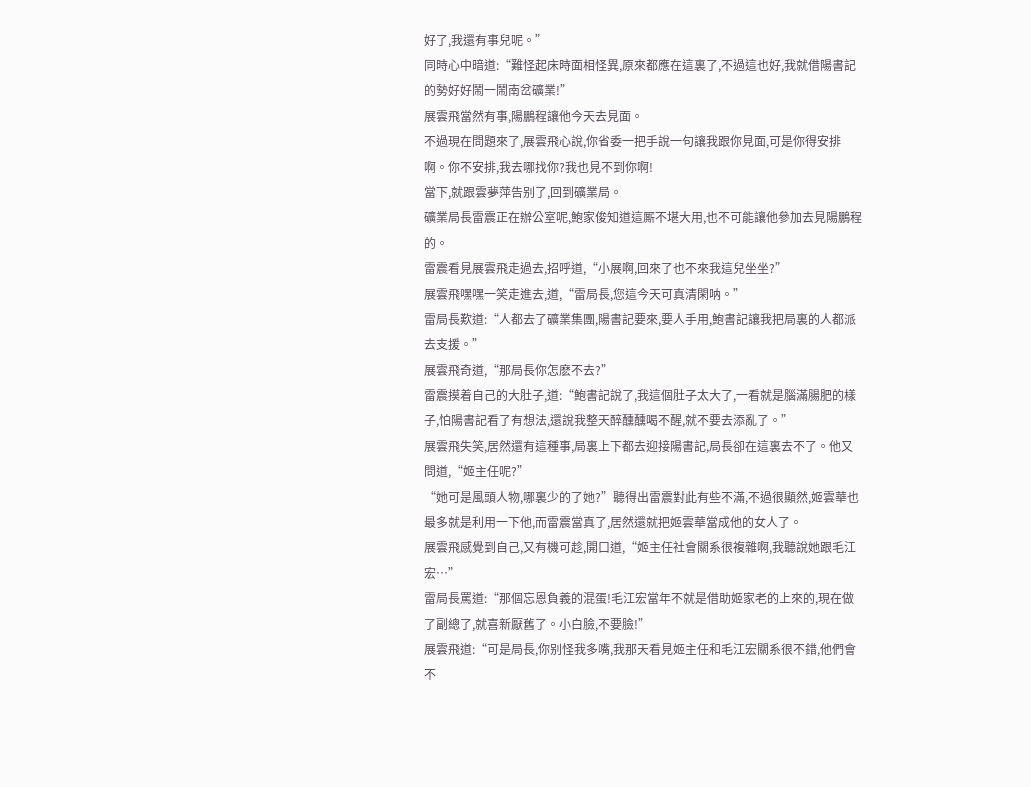好了,我還有事兒呢。”
同時心中暗道:“難怪起床時面相怪異,原來都應在這裏了,不過這也好,我就借陽書記的勢好好鬧一鬧南岔礦業!”
展雲飛當然有事,陽鵬程讓他今天去見面。
不過現在問題來了,展雲飛心說,你省委一把手說一句讓我跟你見面,可是你得安排啊。你不安排,我去哪找你?我也見不到你啊!
當下,就跟雲夢萍告别了,回到礦業局。
礦業局長雷震正在辦公室呢,鮑家俊知道這厮不堪大用,也不可能讓他參加去見陽鵬程的。
雷震看見展雲飛走過去,招呼道,“小展啊,回來了也不來我這兒坐坐?”
展雲飛嘿嘿一笑走進去,道,“雷局長,您這今天可真清閑呐。”
雷局長歎道:“人都去了礦業集團,陽書記要來,要人手用,鮑書記讓我把局裏的人都派去支援。”
展雲飛奇道,“那局長你怎麽不去?”
雷震摸着自己的大肚子,道:“鮑書記說了,我這個肚子太大了,一看就是腦滿腸肥的樣子,怕陽書記看了有想法,還說我整天醉醺醺喝不醒,就不要去添亂了。”
展雲飛失笑,居然還有這種事,局裏上下都去迎接陽書記,局長卻在這裏去不了。他又問道,“姬主任呢?”
“她可是風頭人物,哪裏少的了她?”聽得出雷震對此有些不滿,不過很顯然,姬雲華也最多就是利用一下他,而雷震當真了,居然還就把姬雲華當成他的女人了。
展雲飛感覺到自己,又有機可趁,開口道,“姬主任社會關系很複雜啊,我聽說她跟毛江宏…”
雷局長罵道:“那個忘恩負義的混蛋!毛江宏當年不就是借助姬家老的上來的,現在做了副總了,就喜新厭舊了。小白臉,不要臉!”
展雲飛道:“可是局長,你别怪我多嘴,我那天看見姬主任和毛江宏關系很不錯,他們會不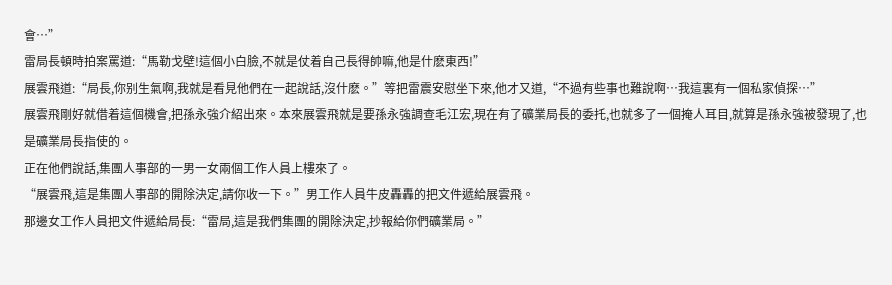會…”
雷局長頓時拍案罵道:“馬勒戈壁!這個小白臉,不就是仗着自己長得帥嘛,他是什麽東西!”
展雲飛道:“局長,你别生氣啊,我就是看見他們在一起說話,沒什麽。”等把雷震安慰坐下來,他才又道,“不過有些事也難說啊…我這裏有一個私家偵探…”
展雲飛剛好就借着這個機會,把孫永強介紹出來。本來展雲飛就是要孫永強調查毛江宏,現在有了礦業局長的委托,也就多了一個掩人耳目,就算是孫永強被發現了,也是礦業局長指使的。
正在他們說話,集團人事部的一男一女兩個工作人員上樓來了。
“展雲飛,這是集團人事部的開除決定,請你收一下。”男工作人員牛皮轟轟的把文件遞給展雲飛。
那邊女工作人員把文件遞給局長:“雷局,這是我們集團的開除決定,抄報給你們礦業局。”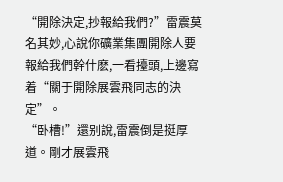“開除決定,抄報給我們?”雷震莫名其妙,心說你礦業集團開除人要報給我們幹什麽,一看擡頭,上邊寫着“關于開除展雲飛同志的決定”。
“卧槽!”還别說,雷震倒是挺厚道。剛才展雲飛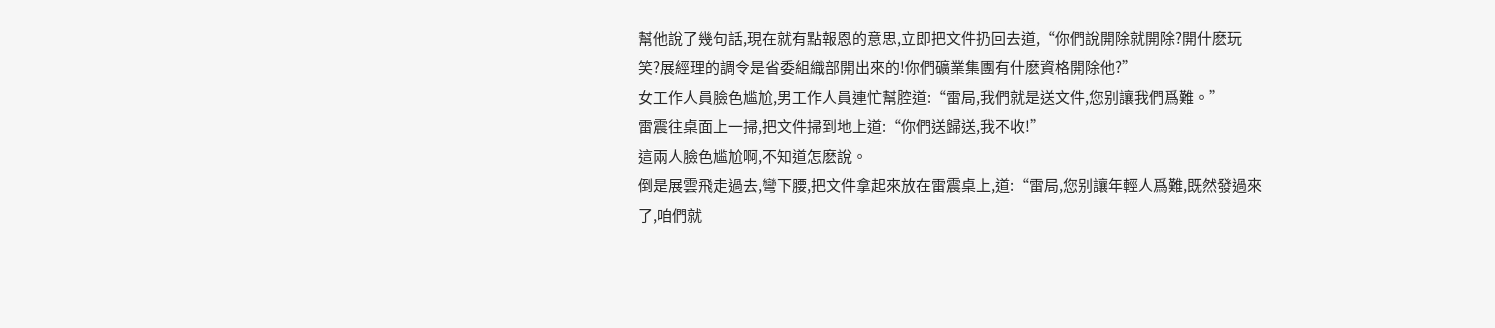幫他說了幾句話,現在就有點報恩的意思,立即把文件扔回去道,“你們說開除就開除?開什麽玩笑?展經理的調令是省委組織部開出來的!你們礦業集團有什麽資格開除他?”
女工作人員臉色尴尬,男工作人員連忙幫腔道:“雷局,我們就是送文件,您别讓我們爲難。”
雷震往桌面上一掃,把文件掃到地上道:“你們送歸送,我不收!”
這兩人臉色尴尬啊,不知道怎麽說。
倒是展雲飛走過去,彎下腰,把文件拿起來放在雷震桌上,道:“雷局,您别讓年輕人爲難,既然發過來了,咱們就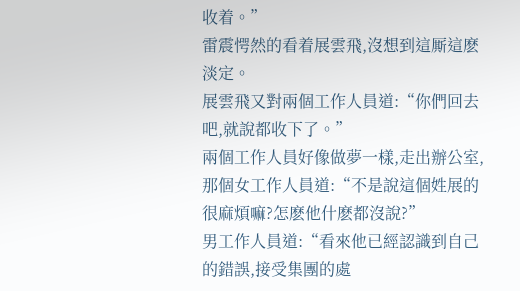收着。”
雷震愕然的看着展雲飛,沒想到這厮這麽淡定。
展雲飛又對兩個工作人員道:“你們回去吧,就說都收下了。”
兩個工作人員好像做夢一樣,走出辦公室,那個女工作人員道:“不是說這個姓展的很麻煩嘛?怎麽他什麽都沒說?”
男工作人員道:“看來他已經認識到自己的錯誤,接受集團的處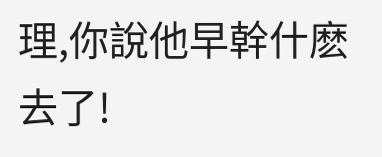理,你說他早幹什麽去了!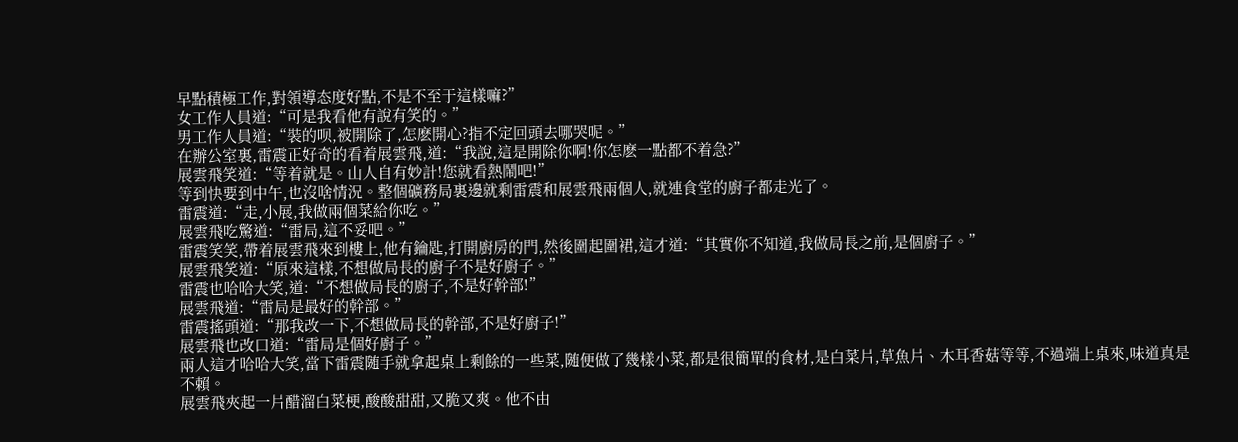早點積極工作,對領導态度好點,不是不至于這樣嘛?”
女工作人員道:“可是我看他有說有笑的。”
男工作人員道:“裝的呗,被開除了,怎麽開心?指不定回頭去哪哭呢。”
在辦公室裏,雷震正好奇的看着展雲飛,道:“我說,這是開除你啊!你怎麽一點都不着急?”
展雲飛笑道:“等着就是。山人自有妙計!您就看熱鬧吧!”
等到快要到中午,也沒啥情況。整個礦務局裏邊就剩雷震和展雲飛兩個人,就連食堂的廚子都走光了。
雷震道:“走,小展,我做兩個菜給你吃。”
展雲飛吃驚道:“雷局,這不妥吧。”
雷震笑笑,帶着展雲飛來到樓上,他有鑰匙,打開廚房的門,然後圍起圍裙,這才道:“其實你不知道,我做局長之前,是個廚子。”
展雲飛笑道:“原來這樣,不想做局長的廚子不是好廚子。”
雷震也哈哈大笑,道:“不想做局長的廚子,不是好幹部!”
展雲飛道:“雷局是最好的幹部。”
雷震搖頭道:“那我改一下,不想做局長的幹部,不是好廚子!”
展雲飛也改口道:“雷局是個好廚子。”
兩人這才哈哈大笑,當下雷震随手就拿起桌上剩餘的一些菜,随便做了幾樣小菜,都是很簡單的食材,是白菜片,草魚片、木耳香菇等等,不過端上桌來,味道真是不賴。
展雲飛夾起一片醋溜白菜梗,酸酸甜甜,又脆又爽。他不由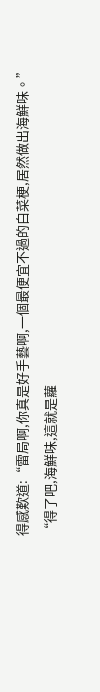得感歎道:“雷局啊,你真是好手藝啊,一個最便宜不過的白菜梗,居然做出海鮮味。”
“得了吧,海鮮味,這就是蘿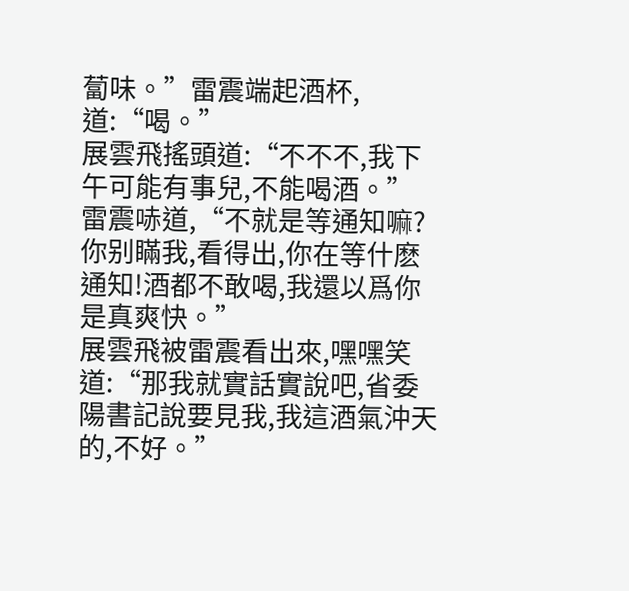蔔味。”雷震端起酒杯,道:“喝。”
展雲飛搖頭道:“不不不,我下午可能有事兒,不能喝酒。”
雷震哧道,“不就是等通知嘛?你别瞞我,看得出,你在等什麽通知!酒都不敢喝,我還以爲你是真爽快。”
展雲飛被雷震看出來,嘿嘿笑道:“那我就實話實說吧,省委陽書記說要見我,我這酒氣沖天的,不好。”